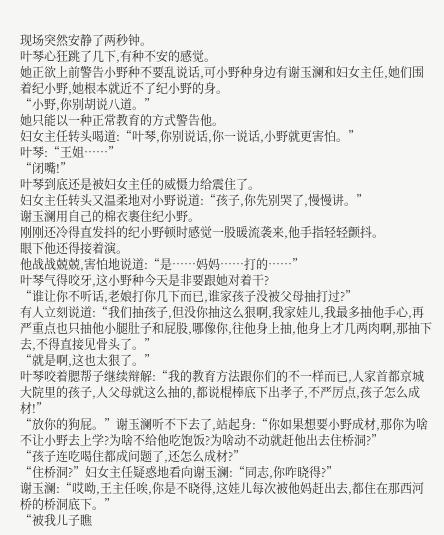现场突然安静了两秒钟。
叶琴心狂跳了几下,有种不安的感觉。
她正欲上前警告小野种不要乱说话,可小野种身边有谢玉澜和妇女主任,她们围着纪小野,她根本就近不了纪小野的身。
“小野,你别胡说八道。”
她只能以一种正常教育的方式警告他。
妇女主任转头喝道:“叶琴,你别说话,你一说话,小野就更害怕。”
叶琴:“王姐……”
“闭嘴!”
叶琴到底还是被妇女主任的威慑力给震住了。
妇女主任转头又温柔地对小野说道:“孩子,你先别哭了,慢慢讲。”
谢玉澜用自己的棉衣裹住纪小野。
刚刚还冷得直发抖的纪小野顿时感觉一股暖流袭来,他手指轻轻颤抖。
眼下他还得接着演。
他战战兢兢,害怕地说道:“是……妈妈……打的……”
叶琴气得咬牙,这小野种今天是非要跟她对着干?
“谁让你不听话,老娘打你几下而已,谁家孩子没被父母抽打过?”
有人立刻说道:“我们抽孩子,但没你抽这么狠啊,我家娃儿,我最多抽他手心,再严重点也只抽他小腿肚子和屁股,哪像你,往他身上抽,他身上才几两肉啊,那抽下去,不得直接见骨头了。”
“就是啊,这也太狠了。”
叶琴咬着腮帮子继续辩解:“我的教育方法跟你们的不一样而已,人家首都京城大院里的孩子,人父母就这么抽的,都说棍棒底下出孝子,不严厉点,孩子怎么成材!”
“放你的狗屁。”谢玉澜听不下去了,站起身:“你如果想要小野成材,那你为啥不让小野去上学?为啥不给他吃饱饭?为啥动不动就赶他出去住桥洞?”
“孩子连吃喝住都成问题了,还怎么成材?”
“住桥洞?”妇女主任疑惑地看向谢玉澜:“同志,你咋晓得?”
谢玉澜:“哎呦,王主任唉,你是不晓得,这娃儿每次被他妈赶出去,都住在那西河桥的桥洞底下。”
“被我儿子瞧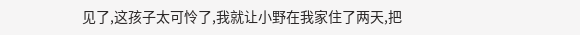见了,这孩子太可怜了,我就让小野在我家住了两天,把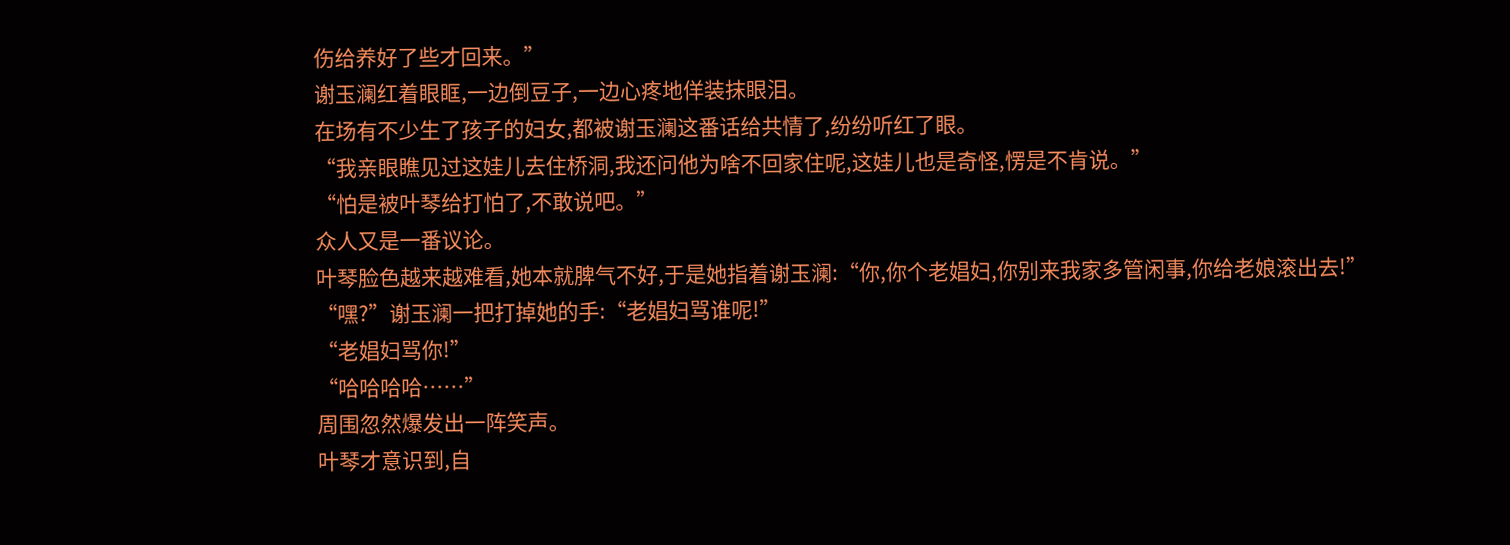伤给养好了些才回来。”
谢玉澜红着眼眶,一边倒豆子,一边心疼地佯装抹眼泪。
在场有不少生了孩子的妇女,都被谢玉澜这番话给共情了,纷纷听红了眼。
“我亲眼瞧见过这娃儿去住桥洞,我还问他为啥不回家住呢,这娃儿也是奇怪,愣是不肯说。”
“怕是被叶琴给打怕了,不敢说吧。”
众人又是一番议论。
叶琴脸色越来越难看,她本就脾气不好,于是她指着谢玉澜:“你,你个老娼妇,你别来我家多管闲事,你给老娘滚出去!”
“嘿?”谢玉澜一把打掉她的手:“老娼妇骂谁呢!”
“老娼妇骂你!”
“哈哈哈哈……”
周围忽然爆发出一阵笑声。
叶琴才意识到,自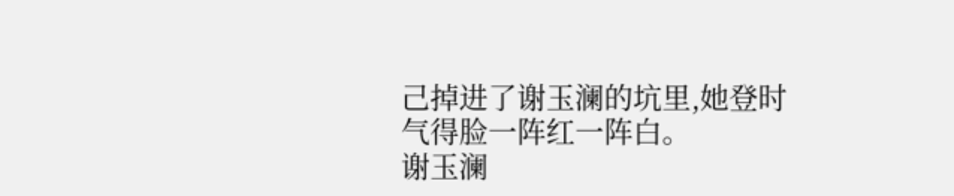己掉进了谢玉澜的坑里,她登时气得脸一阵红一阵白。
谢玉澜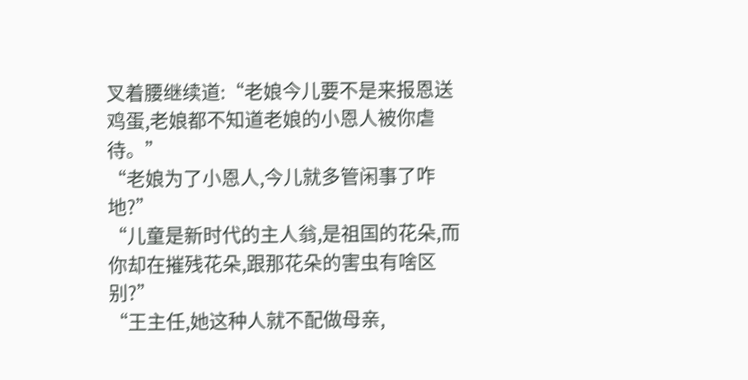叉着腰继续道:“老娘今儿要不是来报恩送鸡蛋,老娘都不知道老娘的小恩人被你虐待。”
“老娘为了小恩人,今儿就多管闲事了咋地?”
“儿童是新时代的主人翁,是祖国的花朵,而你却在摧残花朵,跟那花朵的害虫有啥区别?”
“王主任,她这种人就不配做母亲,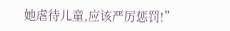她虐待儿童,应该严厉惩罚!”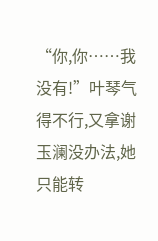“你,你……我没有!”叶琴气得不行,又拿谢玉澜没办法,她只能转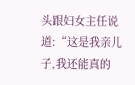头跟妇女主任说道:“这是我亲儿子,我还能真的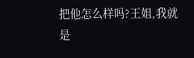把他怎么样吗?王姐,我就是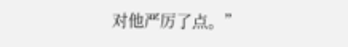对他严厉了点。”